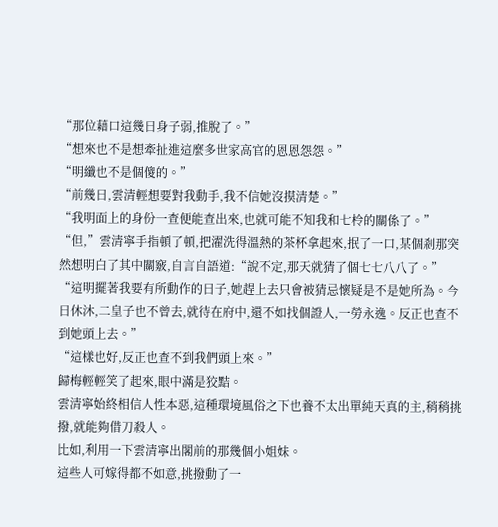“那位藉口這幾日身子弱,推脫了。”
“想來也不是想牽扯進這麼多世家高官的恩恩怨怨。”
“明纖也不是個傻的。”
“前幾日,雲清輕想要對我動手,我不信她沒摸清楚。”
“我明面上的身份一查便能查出來,也就可能不知我和七柃的關係了。”
“但,”雲清寧手指頓了頓,把濯洗得溫熱的茶杯拿起來,抿了一口,某個剎那突然想明白了其中關竅,自言自語道:“說不定,那天就猜了個七七八八了。”
“這明擺著我要有所動作的日子,她趕上去只會被猜忌懷疑是不是她所為。今日休沐,二皇子也不曾去,就待在府中,還不如找個證人,一勞永逸。反正也查不到她頭上去。”
“這樣也好,反正也查不到我們頭上來。”
歸梅輕輕笑了起來,眼中滿是狡黠。
雲清寧始終相信人性本惡,這種環境風俗之下也養不太出單純天真的主,稍稍挑撥,就能夠借刀殺人。
比如,利用一下雲清寧出閣前的那幾個小姐妹。
這些人可嫁得都不如意,挑撥動了一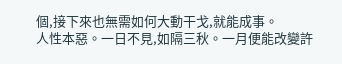個,接下來也無需如何大動干戈,就能成事。
人性本惡。一日不見,如隔三秋。一月便能改變許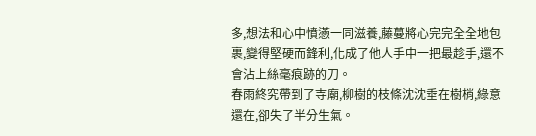多,想法和心中憤懣一同滋養,藤蔓將心完完全全地包裹,變得堅硬而鋒利,化成了他人手中一把最趁手,還不會沾上絲毫痕跡的刀。
春雨終究帶到了寺廟,柳樹的枝條沈沈垂在樹梢,綠意還在,卻失了半分生氣。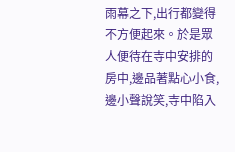雨幕之下,出行都變得不方便起來。於是眾人便待在寺中安排的房中,邊品著點心小食,邊小聲說笑,寺中陷入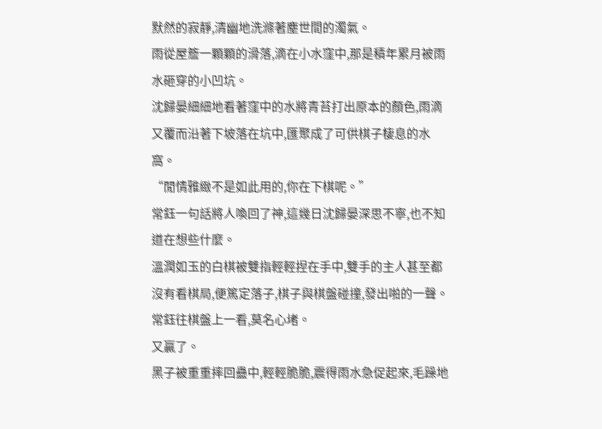默然的寂靜,清幽地洗滌著塵世間的濁氣。
雨從屋簷一顆顆的滑落,滴在小水窪中,那是積年累月被雨水砸穿的小凹坑。
沈歸晏細細地看著窪中的水將青苔打出原本的顏色,雨滴又覆而沿著下坡落在坑中,匯聚成了可供棋子棲息的水窩。
“閒情雅緻不是如此用的,你在下棋呢。”
常鈺一句話將人喚回了神,這幾日沈歸晏深思不寧,也不知道在想些什麼。
溫潤如玉的白棋被雙指輕輕捏在手中,雙手的主人甚至都沒有看棋局,便篤定落子,棋子與棋盤碰撞,發出啪的一聲。
常鈺往棋盤上一看,莫名心堵。
又贏了。
黑子被重重摔回蠱中,輕輕脆脆,震得雨水急促起來,毛躁地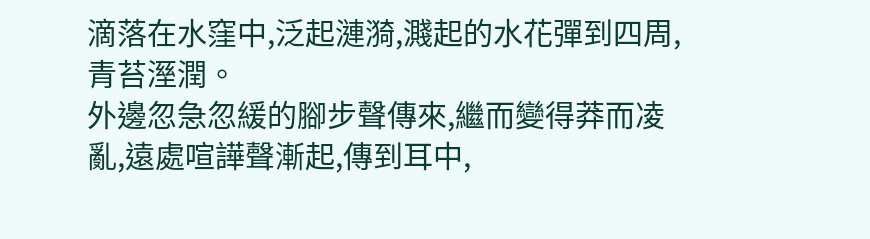滴落在水窪中,泛起漣漪,濺起的水花彈到四周,青苔溼潤。
外邊忽急忽緩的腳步聲傳來,繼而變得莽而凌亂,遠處喧譁聲漸起,傳到耳中,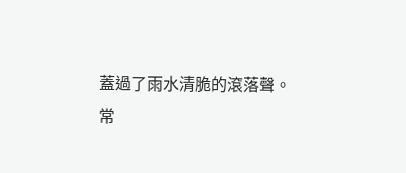蓋過了雨水清脆的滾落聲。
常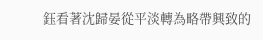鈺看著沈歸晏從平淡轉為略帶興致的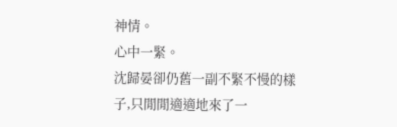神情。
心中一緊。
沈歸晏卻仍舊一副不緊不慢的樣子,只閒閒適適地來了一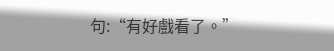句:“有好戲看了。”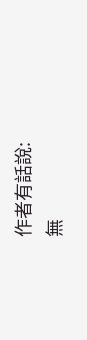作者有話說:
無